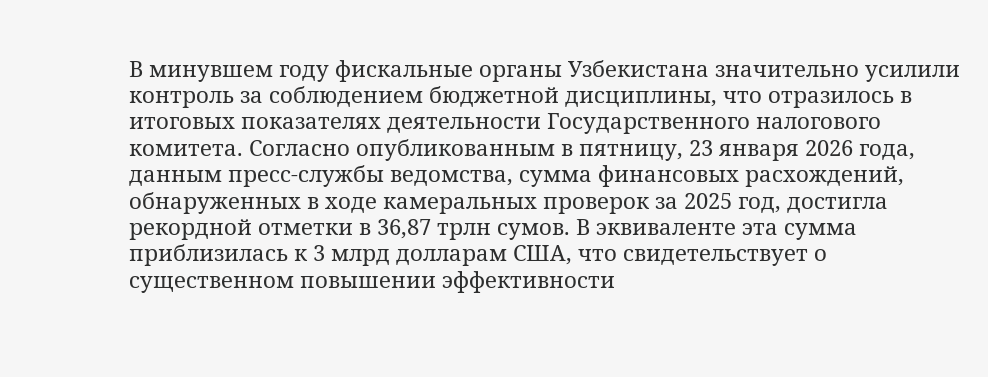В минувшем году фискальные органы Узбекистана значительно усилили контроль за соблюдением бюджетной дисциплины, что отразилось в итоговых показателях деятельности Государственного налогового комитета. Согласно опубликованным в пятницу, 23 января 2026 года, данным пресс-службы ведомства, сумма финансовых расхождений, обнаруженных в ходе камеральных проверок за 2025 год, достигла рекордной отметки в 36,87 трлн сумов. В эквиваленте эта сумма приблизилась к 3 млрд долларам США, что свидетельствует о существенном повышении эффективности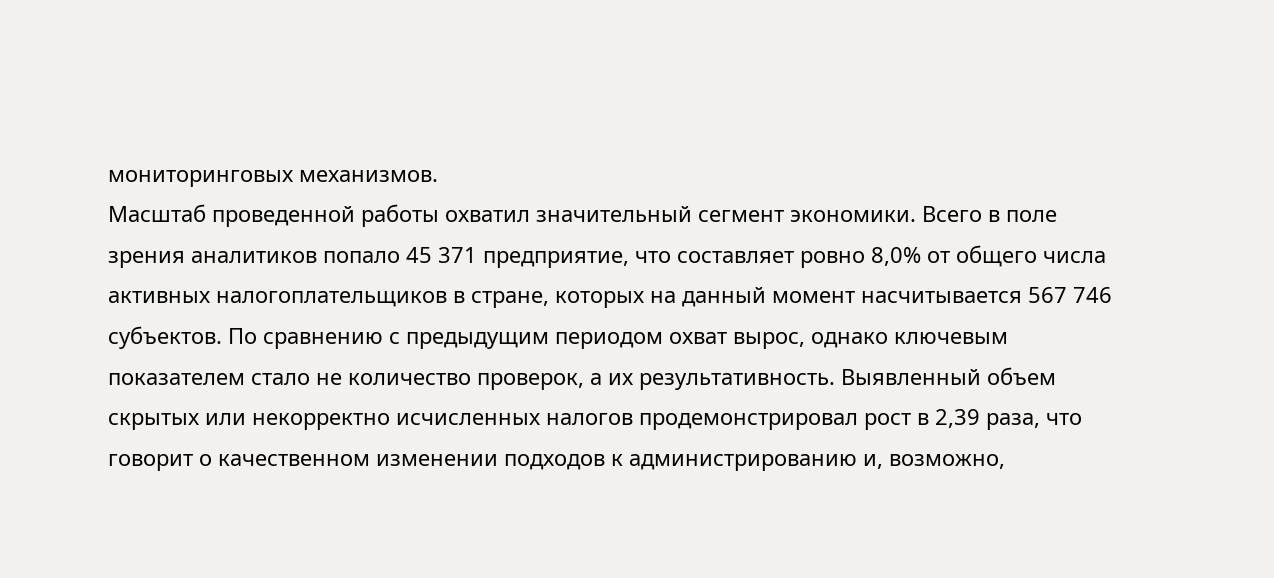мониторинговых механизмов.
Масштаб проведенной работы охватил значительный сегмент экономики. Всего в поле зрения аналитиков попало 45 371 предприятие, что составляет ровно 8,0% от общего числа активных налогоплательщиков в стране, которых на данный момент насчитывается 567 746 субъектов. По сравнению с предыдущим периодом охват вырос, однако ключевым показателем стало не количество проверок, а их результативность. Выявленный объем скрытых или некорректно исчисленных налогов продемонстрировал рост в 2,39 раза, что говорит о качественном изменении подходов к администрированию и, возможно,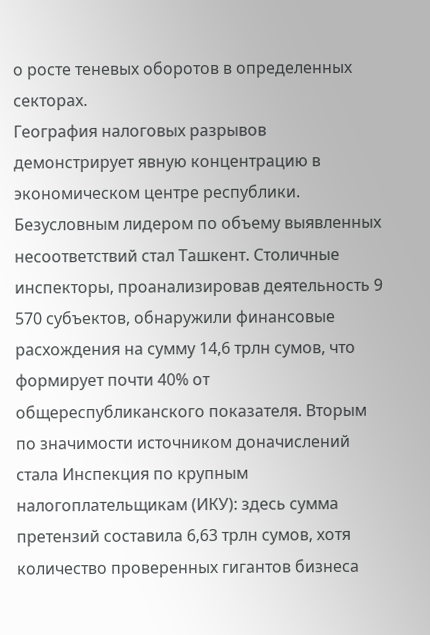о росте теневых оборотов в определенных секторах.
География налоговых разрывов демонстрирует явную концентрацию в экономическом центре республики. Безусловным лидером по объему выявленных несоответствий стал Ташкент. Столичные инспекторы, проанализировав деятельность 9 570 субъектов, обнаружили финансовые расхождения на сумму 14,6 трлн сумов, что формирует почти 40% от общереспубликанского показателя. Вторым по значимости источником доначислений стала Инспекция по крупным налогоплательщикам (ИКУ): здесь сумма претензий составила 6,63 трлн сумов, хотя количество проверенных гигантов бизнеса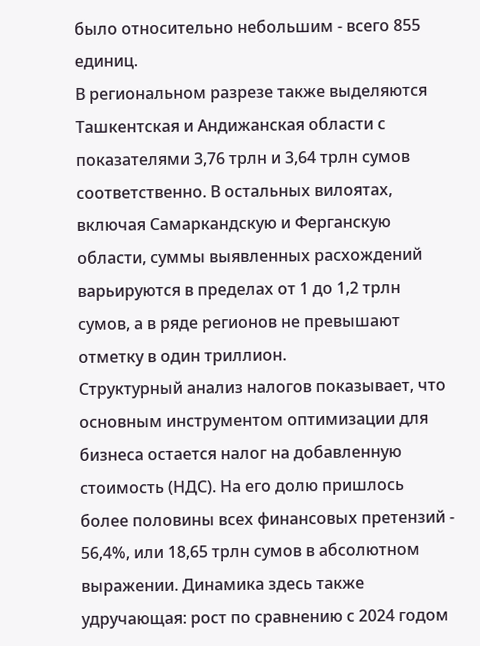было относительно небольшим - всего 855 единиц.
В региональном разрезе также выделяются Ташкентская и Андижанская области с показателями 3,76 трлн и 3,64 трлн сумов соответственно. В остальных вилоятах, включая Самаркандскую и Ферганскую области, суммы выявленных расхождений варьируются в пределах от 1 до 1,2 трлн сумов, а в ряде регионов не превышают отметку в один триллион.
Структурный анализ налогов показывает, что основным инструментом оптимизации для бизнеса остается налог на добавленную стоимость (НДС). На его долю пришлось более половины всех финансовых претензий - 56,4%, или 18,65 трлн сумов в абсолютном выражении. Динамика здесь также удручающая: рост по сравнению с 2024 годом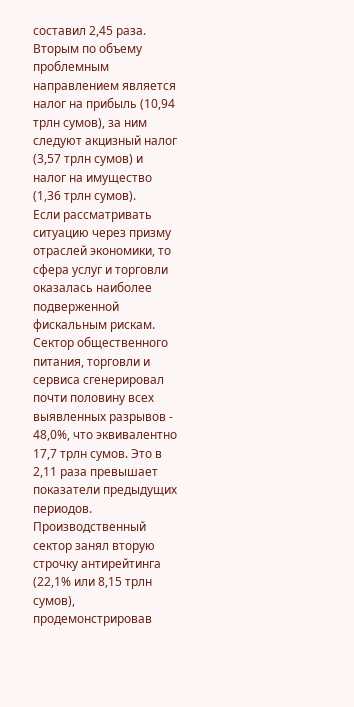составил 2,45 раза. Вторым по объему проблемным направлением является налог на прибыль (10,94 трлн сумов), за ним следуют акцизный налог (3,57 трлн сумов) и налог на имущество (1,36 трлн сумов).
Если рассматривать ситуацию через призму отраслей экономики, то сфера услуг и торговли оказалась наиболее подверженной фискальным рискам. Сектор общественного питания, торговли и сервиса сгенерировал почти половину всех выявленных разрывов - 48,0%, что эквивалентно 17,7 трлн сумов. Это в 2,11 раза превышает показатели предыдущих периодов. Производственный сектор занял вторую строчку антирейтинга (22,1% или 8,15 трлн сумов), продемонстрировав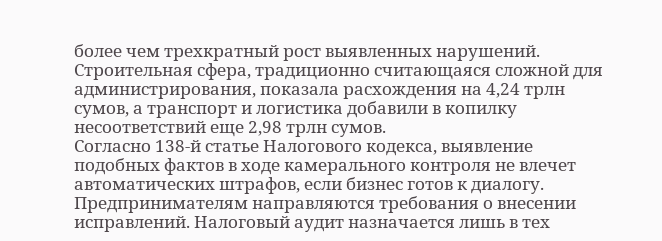более чем трехкратный рост выявленных нарушений. Строительная сфера, традиционно считающаяся сложной для администрирования, показала расхождения на 4,24 трлн сумов, а транспорт и логистика добавили в копилку несоответствий еще 2,98 трлн сумов.
Согласно 138-й статье Налогового кодекса, выявление подобных фактов в ходе камерального контроля не влечет автоматических штрафов, если бизнес готов к диалогу. Предпринимателям направляются требования о внесении исправлений. Налоговый аудит назначается лишь в тех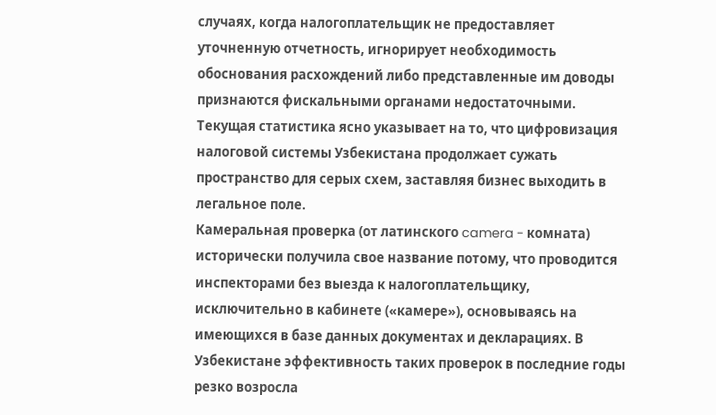случаях, когда налогоплательщик не предоставляет уточненную отчетность, игнорирует необходимость обоснования расхождений либо представленные им доводы признаются фискальными органами недостаточными. Текущая статистика ясно указывает на то, что цифровизация налоговой системы Узбекистана продолжает сужать пространство для серых схем, заставляя бизнес выходить в легальное поле.
Камеральная проверка (от латинского camera - комната) исторически получила свое название потому, что проводится инспекторами без выезда к налогоплательщику, исключительно в кабинете («камере»), основываясь на имеющихся в базе данных документах и декларациях. В Узбекистане эффективность таких проверок в последние годы резко возросла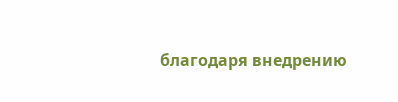благодаря внедрению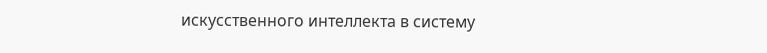искусственного интеллекта в систему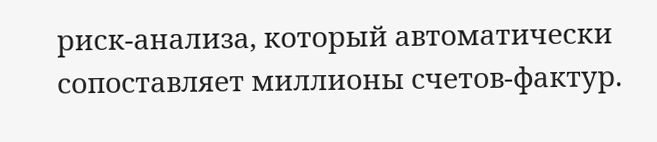риск-анализа, который автоматически сопоставляет миллионы счетов-фактур.